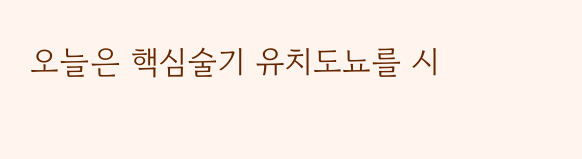오늘은 핵심술기 유치도뇨를 시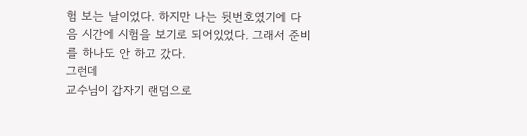험 보는 날이었다. 하지만 나는 뒷번호였기에 다음 시간에 시험을 보기로 되어있었다. 그래서 준비를 하나도 안 하고 갔다.
그런데
교수님이 갑자기 랜덤으로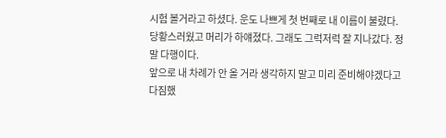시험 볼거라고 하셨다. 운도 나쁘게 첫 번째로 내 이름이 불렸다. 당황스러웠고 머리가 하얘졌다. 그래도 그럭저럭 잘 지나갔다. 정말 다행이다.
앞으로 내 차례가 안 올 거라 생각하지 말고 미리 준비해야겠다고 다짐했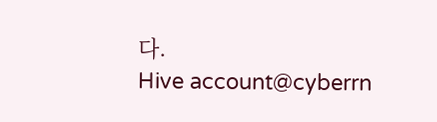다.
Hive account@cyberrn